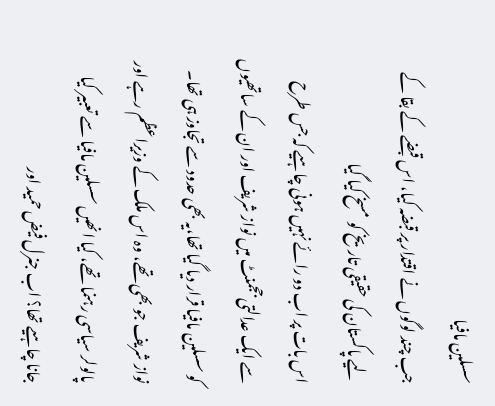سسلین مافیا
جب چند لوگوں نے اقتدار پر قبضہ کیا، اس قبضے کے بقا کے لیے پاکستان کی حقیقی تاریخ کو مسخ کیا گیا
اس بات پر اب دو رائے نہیں ہونی چاہیے کہ جس طرح سے ایک عدالتی ججمنٹ میں نواز شریف اور ان کے ساتھیوں کو سسلین مافیا قرار دیا گیا تھا،یہ بھی حدود سے تجاوز ہی تھا۔ نواز شریف جو بھی تھے، وہ اس ملک کے وزیراعظم رہے اور پالولر سیاسی رہنما تھے، کیا انھیں سسلین مافیا سے تعبیر کیا جانا چاہیے تھا؟ اب جنرل فیض حمید اور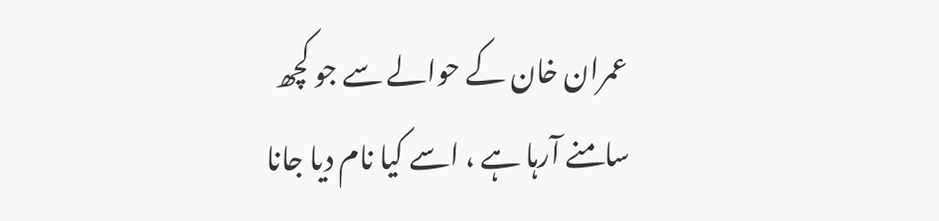عمران خان کے حوالے سے جو کچھ سامنے آرہا ہے ، اسے کیا نام دیا جانا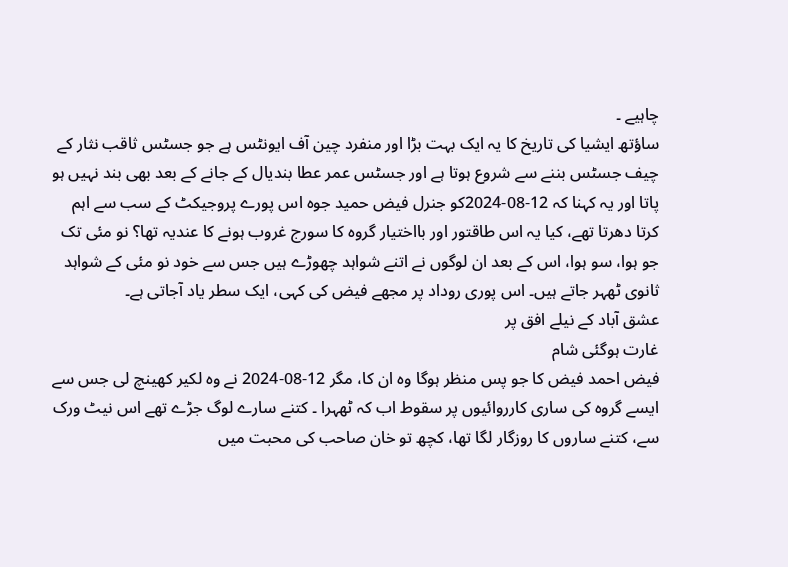چاہیے ۔
ساؤتھ ایشیا کی تاریخ کا یہ ایک بہت بڑا اور منفرد چین آف ایونٹس ہے جو جسٹس ثاقب نثار کے چیف جسٹس بننے سے شروع ہوتا ہے اور جسٹس عمر عطا بندیال کے جانے کے بعد بھی بند نہیں ہو پاتا اور یہ کہنا کہ 12-08-2024کو جنرل فیض حمید جوہ اس پورے پروجیکٹ کے سب سے اہم کرتا دھرتا تھے، کیا یہ اس طاقتور اور بااختیار گروہ کا سورج غروب ہونے کا عندیہ تھا؟ نو مئی تک جو ہوا، سو ہوا، اس کے بعد ان لوگوں نے اتنے شواہد چھوڑے ہیں جس سے خود نو مئی کے شواہد ثانوی ٹھہر جاتے ہیں۔ اس پوری روداد پر مجھے فیض کی کہی، ایک سطر یاد آجاتی ہے۔
عشق آباد کے نیلے افق پر
غارت ہوگئی شام
فیض احمد فیض کا جو پس منظر ہوگا وہ ان کا، مگر 12-08-2024 نے وہ لکیر کھینچ لی جس سے ایسے گروہ کی ساری کارروائیوں پر سقوط اب کہ ٹھہرا ۔ کتنے سارے لوگ جڑے تھے اس نیٹ ورک سے، کتنے ساروں کا روزگار لگا تھا، کچھ تو خان صاحب کی محبت میں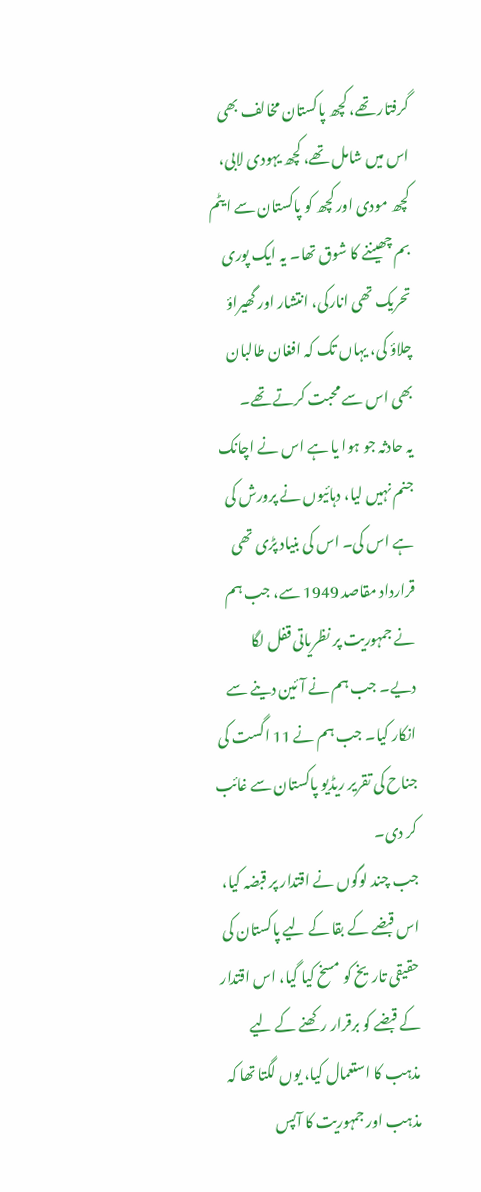گرفتار تھے، کچھ پاکستان مخالف بھی اس میں شامل تھے، کچھ یہودی لابی، کچھ مودی اور کچھ کو پاکستان سے ایٹم بم چھیننے کا شوق تھا۔ یہ ایک پوری تحریک تھی انارکی، انتشار اور گھیراؤ چلاؤ کی، یہاں تک کہ افغان طالبان بھی اس سے محبت کرتے تھے۔
یہ حادثہ جو ہوا یا ہے اس نے اچانک جنم نہیں لیا، دہائیوں نے پرورش کی ہے اس کی۔ اس کی بنیاد پڑی تھی قرارداد مقاصد 1949 سے، جب ہم نے جمہوریت پر نظریاتی قفل لگا دیے۔ جب ہم نے آئین دینے سے انکار کیا۔ جب ہم نے 11 اگست کی جناح کی تقریر ریڈیو پاکستان سے غائب کر دی۔
جب چند لوگوں نے اقتدار پر قبضہ کیا، اس قبضے کے بقا کے لیے پاکستان کی حقیقی تاریخ کو مسخ کیا گیا، اس اقتدار کے قبضے کو برقرار رکھنے کے لیے مذہب کا استعمال کیا، یوں لگتا تھا کہ مذہب اور جمہوریت کا آپس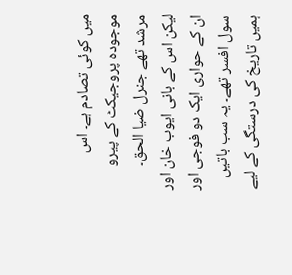میں کوئی تصادم ہے۔ اس موجودہ پروجیکٹ کے پیرو مرشد تھے جنرل ضیا الحق۔ لیکن اس کے بانی ایوب خان اور ان کے حواری ایک دو فوجی اور سول افسر تھے۔ یہ سب باتیں ہمیں تاریخ کی درستگی کے لیے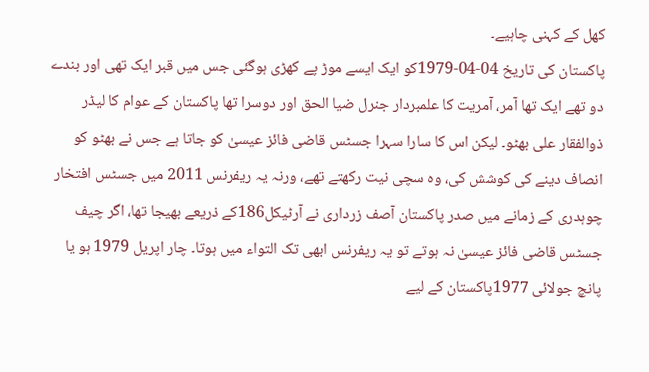کھل کے کہنی چاہیے۔
پاکستان کی تاریخ 04-04-1979کو ایک ایسے موڑ پے کھڑی ہوگئی جس میں قبر ایک تھی اور بندے دو تھے ایک تھا آمر، آمریت کا علمبردار جنرل ضیا الحق اور دوسرا تھا پاکستان کے عوام کا لیڈر ذوالفقار علی بھٹو۔ لیکن اس کا سارا سہرا جسٹس قاضی فائز عیسیٰ کو جاتا ہے جس نے بھٹو کو انصاف دینے کی کوشش کی، وہ سچی نیت رکھتے تھے، ورنہ یہ ریفرنس 2011 میں جسٹس افتخار چوہدری کے زمانے میں صدر پاکستان آصف زرداری نے آرٹیکل186کے ذریعے بھیجا تھا، اگر چیف جسٹس قاضی فائز عیسیٰ نہ ہوتے تو یہ ریفرنس ابھی تک التواء میں ہوتا۔ چار اپریل 1979 ہو یا پانچ جولائی 1977پاکستان کے لیے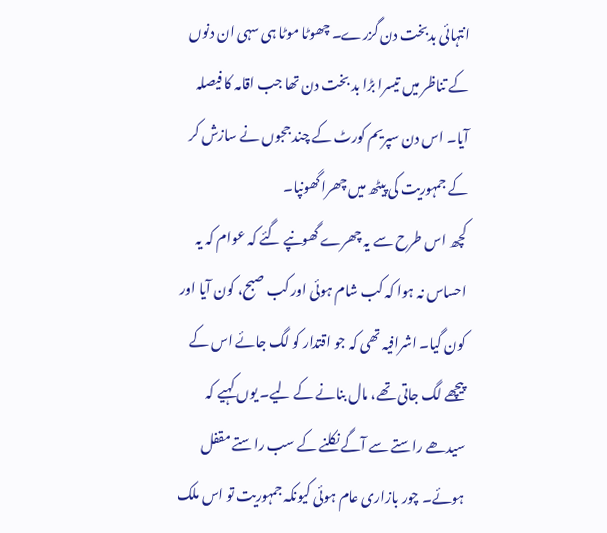انتہائی بدبخت دن گزرے۔ چھوٹا موٹا ہی سہی ان دنوں کے تناظر میں تیسرا بڑا بد بخت دن تھا جب اقامہ کا فیصلہ آیا۔ اس دن سپریم کورٹ کے چند ججوں نے سازش کر کے جمہوریت کی پیٹھ میں چھرا گھونپا۔
کچھ اس طرح سے یہ چھرے گھونپے گئے کہ عوام کہ یہ احساس نہ ہوا کہ کب شام ہوئی اور کب صبح، کون آیا اور کون گیا۔ اشرافیہ تھی کہ جو اقتدار کو لگ جائے اس کے پیچھے لگ جاتی تھے، مال بنانے کے لیے۔ یوں کہیے کہ سیدھے راستے سے آگے نکلنے کے سب راستے مقفل ہوئے۔ چور بازاری عام ہوئی کیونکہ جمہوریت تو اس ملک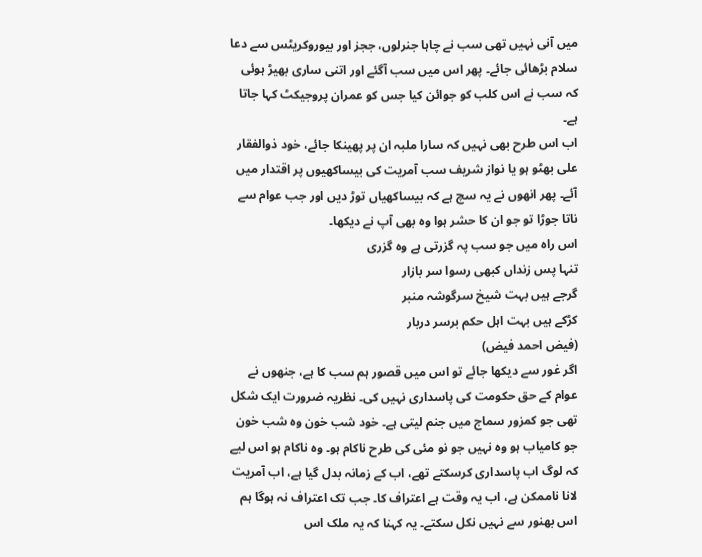میں آنی نہیں تھی سب نے چاہا جنرلوں، ججز اور بیوروکریٹس سے دعا سلام بڑھائی جائے۔ پھر اس میں سب آگئے اور اتنی ساری بھیڑ ہوئی کہ سب نے اس کلب کو جوائن کیا جس کو عمران پروجیکٹ کہا جاتا ہے۔
اب اس طرح بھی نہیں کہ سارا ملبہ ان پر پھینکا جائے، خود ذوالفقار علی بھٹو ہو یا نواز شریف سب آمریت کی بیساکھیوں پر اقتدار میں آئے۔ پھر انھوں نے یہ سچ ہے کہ بیساکھیاں توڑ دیں اور جب عوام سے ناتا جوڑا تو جو ان کا حشر ہوا وہ بھی آپ نے دیکھا۔
اس راہ میں جو سب پہ گزرتی ہے وہ گزری
تنہا پس زنداں کبھی رسوا سر بازار
گرجے ہیں بہت شیخ سرگوشہ منبر
کڑکے ہیں بہت اہل حکم برسر دربار
(فیض احمد فیض)
اگر غور سے دیکھا جائے تو اس میں قصور ہم سب کا ہے، جنھوں نے عوام کے حق حکومت کی پاسداری نہیں کی۔ نظریہ ضرورت ایک شکل تھی جو کمزور سماج میں جنم لیتی ہے۔ خود شب خون وہ شب خون جو کامیاب ہو وہ نہیں جو نو مئی کی طرح ناکام ہو۔ وہ ناکام ہو اس لیے کہ لوگ اب پاسداری کرسکتے تھے، اب کے زمانہ بدل گیا ہے، اب آمریت لانا ناممکن ہے، اب یہ وقت ہے اعتراف کا۔ جب تک اعتراف نہ ہوگا ہم اس بھنور سے نہیں نکل سکتے۔ یہ کہنا کہ یہ ملک اس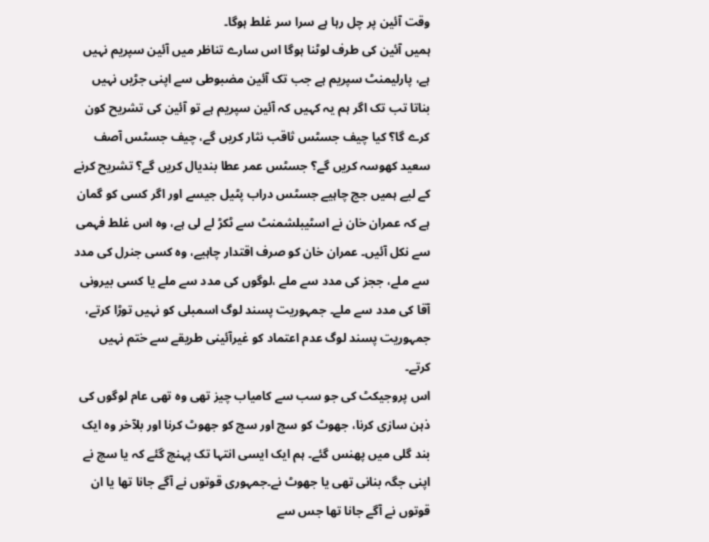وقت آئین پر چل رہا ہے سرا سر غلط ہوگا۔
ہمیں آئین کی طرف لوٹنا ہوگا اس سارے تناظر میں آئین سپریم نہیں ہے، پارلیمنٹ سپریم ہے جب تک آئین مضبوطی سے اپنی جڑیں نہیں بناتا تب تک اگر ہم یہ کہیں کہ آئین سپریم ہے تو آئین کی تشریح کون کرے گا؟ کیا چیف جسٹس ثاقب نثار کریں گے، چیف جسٹس آصف سعید کھوسہ کریں گے؟ جسٹس عمر عطا بندیال کریں گے؟ تشریح کرنے کے لیے ہمیں جج چاہیے جسٹس دراب پٹیل جیسے اور اگر کسی کو گمان ہے کہ عمران خان نے اسٹیبلشمنٹ سے ٹکڑ لے لی ہے، وہ اس غلط فہمی سے نکل آئیں۔ عمران خان کو صرف اقتدار چاہیے، وہ کسی جنرل کی مدد سے ملے، ججز کی مدد سے ملے ،لوگوں کی مدد سے ملے یا کسی بیرونی آقا کی مدد سے ملے۔ جمہوریت پسند لوگ اسمبلی کو نہیں توڑا کرتے، جمہوریت پسند لوگ عدم اعتماد کو غیرآئینی طریقے سے ختم نہیں کرتے۔
اس پروجیکٹ کی جو سب سے کامیاب چیز تھی وہ تھی عام لوگوں کی ذہن سازی کرنا، جھوٹ کو سچ اور سچ کو جھوٹ کرنا اور بلآخر وہ ایک بند گلی میں پھنس گئے۔ ہم ایک ایسی انتہا تک پہنچ گئے کہ یا سچ نے اپنی جگہ بنانی تھی یا جھوٹ نے۔جمہوری قوتوں نے آگے جانا تھا یا ان قوتوں نے آگے جانا تھا جس سے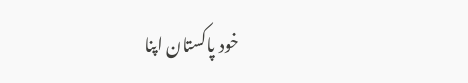خود پاکستان اپنا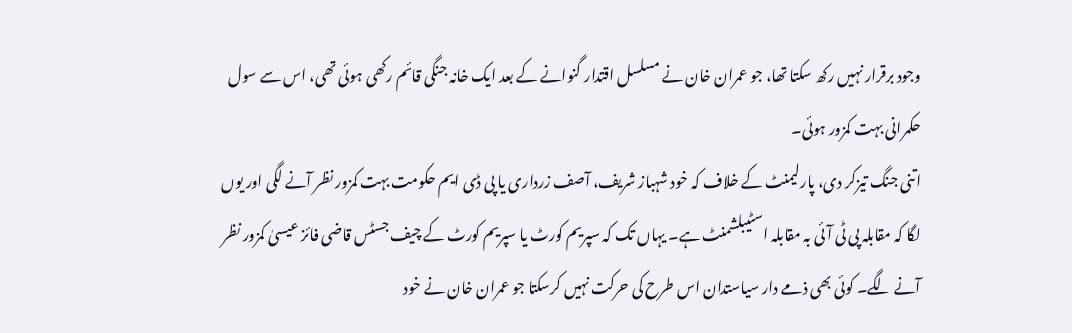وجود برقرار نہیں رکھ سکتا تھا، جو عمران خان نے مسلسل اقتدار گنوانے کے بعد ایک خانہ جنگی قائم رکھی ہوئی تھی، اس سے سول حکمرانی بہت کمزور ہوئی۔
اتنی جنگ تیزکر دی، پارلیمنٹ کے خلاف کہ خود شہباز شریف، آصف زرداری یا پی ڈی ایم حکومت بہت کمزور نظر آنے لگی اور یوں لگا کہ مقابلہ پی ٹی آئی بہ مقابلہ اسٹیبلشمنٹ ہے۔ یہاں تک کہ سپریم کورٹ یا سپریم کورٹ کے چیف جسٹس قاضی فائز عیسیٰ کمزور نظر آنے لگے۔ کوئی بھی ذمے دار سیاستدان اس طرح کی حرکت نہیں کرسکتا جو عمران خان نے خود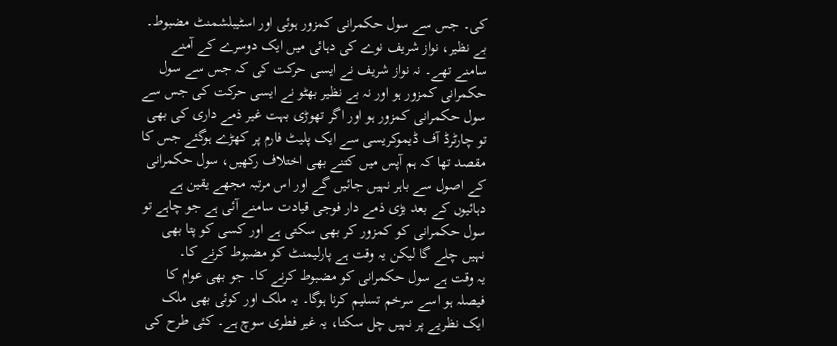کی۔ جس سے سول حکمرانی کمزور ہوئی اور اسٹیبلشمنٹ مضبوط۔
بے نظیر، نواز شریف نوے کی دہائی میں ایک دوسرے کے آمنے سامنے تھے۔ نہ نواز شریف نے ایسی حرکت کی کہ جس سے سول حکمرانی کمزور ہو اور نہ بے نظیر بھٹو نے ایسی حرکت کی جس سے سول حکمرانی کمزور ہو اور اگر تھوڑی بہت غیر ذمے داری کی بھی تو چارٹرڈ آف ڈیموکریسی سے ایک پلیٹ فارم پر کھڑے ہوگئے جس کا مقصد تھا کہ ہم آپس میں کتنے بھی اختلاف رکھیں، سول حکمرانی کے اصول سے باہر نہیں جائیں گے اور اس مرتبہ مجھے یقین ہے دہائیوں کے بعد بڑی ذمے دار فوجی قیادت سامنے آئی ہے جو چاہے تو سول حکمرانی کو کمزور کر بھی سکتی ہے اور کسی کو پتا بھی نہیں چلے گا لیکن یہ وقت ہے پارلیمنٹ کو مضبوط کرنے کا۔
یہ وقت ہے سول حکمرانی کو مضبوط کرنے کا۔ جو بھی عوام کا فیصلہ ہو اسے سرخم تسلیم کرنا ہوگا۔ یہ ملک اور کوئی بھی ملک ایک نظریے پر نہیں چل سکتا، یہ غیر فطری سوچ ہے۔ کئی طرح کی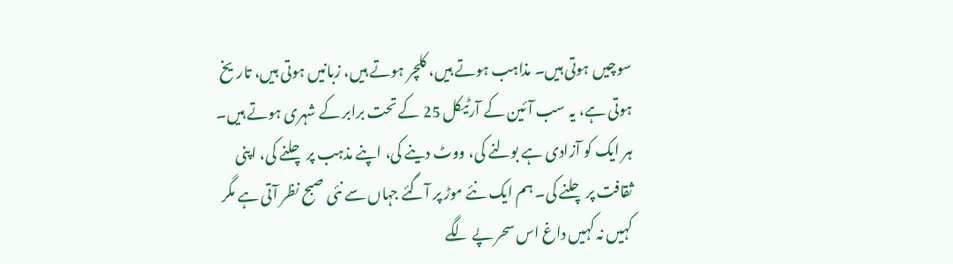سوچیں ہوتی ہیں۔ مذاہب ہوتے ہیں، کلچر ہوتے ہیں، زبانیں ہوتی ہیں، تاریخ ہوتی ہے، یہ سب آئین کے آرٹیکل 25 کے تحت برابر کے شہری ہوتے ہیں۔ ہر ایک کو آزادی ہے بولنے کی، ووٹ دینے کی، اپنے مذہب پر چلنے کی، اپنی ثقافت پر چلنے کی۔ ہم ایک نئے موڑ پر آگئے جہاں سے نئی صبح نظر آتی ہے مگر کہیں نہ کہیں داغ اس سحر پے لگے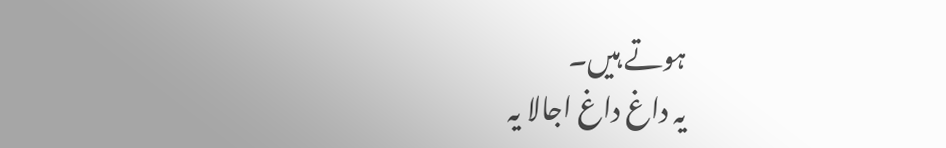ہوتے ہیں۔
یہ داغ داغ اجالا یہ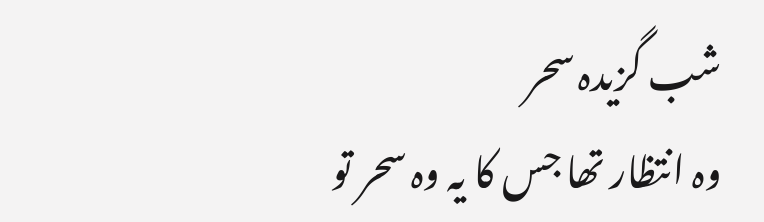شب گزیدہ سحر
وہ انتظار تھا جس کا یہ وہ سحر تو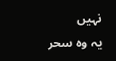نہیں
یہ وہ سحر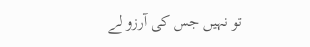تو نہیں جس کی آرزو لے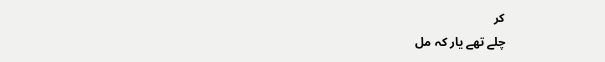کر
چلے تھے یار کہ مل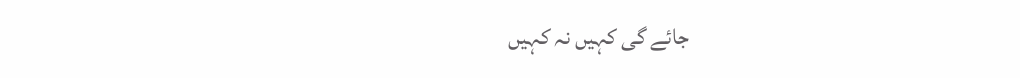جائے گی کہیں نہ کہیں